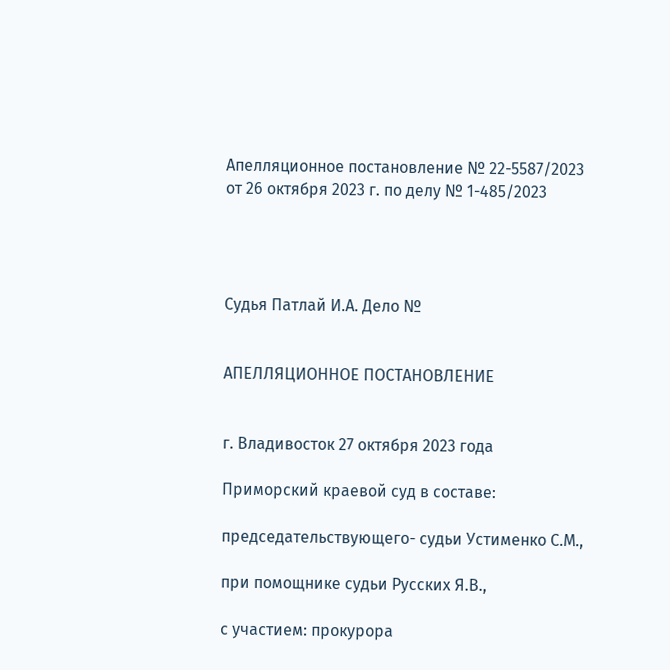Апелляционное постановление № 22-5587/2023 от 26 октября 2023 г. по делу № 1-485/2023




Судья Патлай И.А. Дело №


АПЕЛЛЯЦИОННОЕ ПОСТАНОВЛЕНИЕ


г. Владивосток 27 октября 2023 года

Приморский краевой суд в составе:

председательствующего- судьи Устименко С.М.,

при помощнике судьи Русских Я.В.,

с участием: прокурора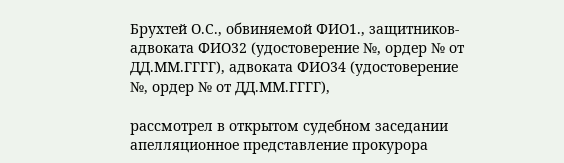Брухтей О.С., обвиняемой ФИО1., защитников- адвоката ФИО32 (удостоверение №, ордер № от ДД.ММ.ГГГГ), адвоката ФИО34 (удостоверение №, ордер № от ДД.ММ.ГГГГ),

рассмотрел в открытом судебном заседании апелляционное представление прокурора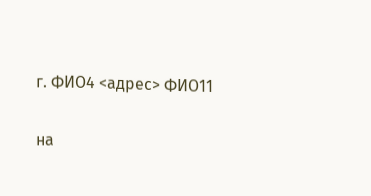г. ФИО4 <адрес> ФИО11

на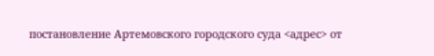постановление Артемовского городского суда <адрес> от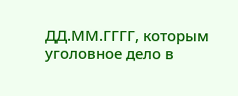ДД.ММ.ГГГГ, которым уголовное дело в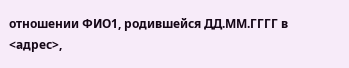отношении ФИО1, родившейся ДД.ММ.ГГГГ в <адрес>,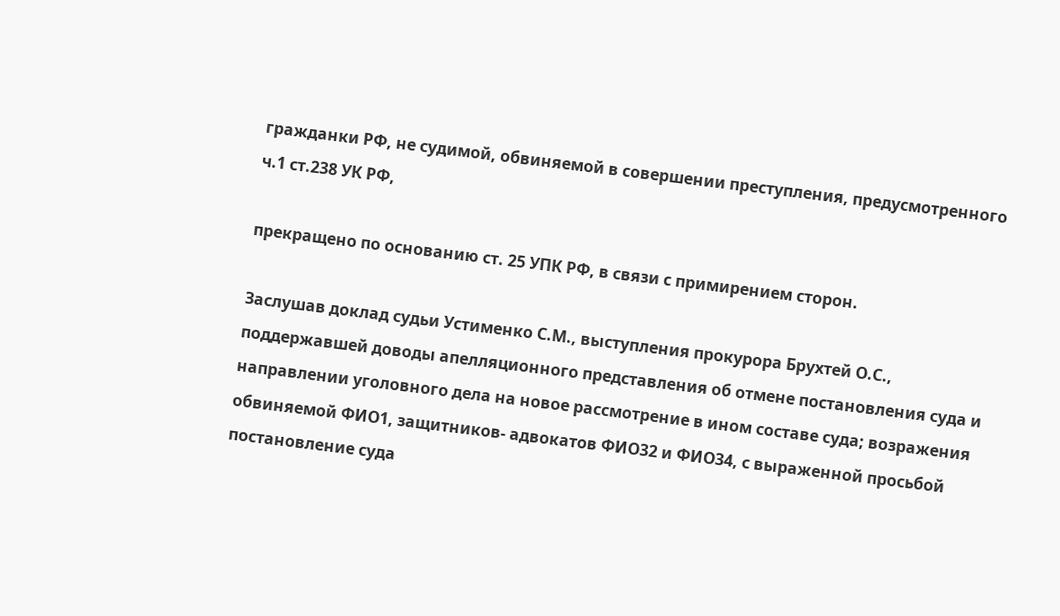гражданки РФ, не судимой, обвиняемой в совершении преступления, предусмотренного ч.1 ст.238 УК РФ,

прекращено по основанию ст. 25 УПК РФ, в связи с примирением сторон.

Заслушав доклад судьи Устименко С.М., выступления прокурора Брухтей О.С., поддержавшей доводы апелляционного представления об отмене постановления суда и направлении уголовного дела на новое рассмотрение в ином составе суда; возражения обвиняемой ФИО1, защитников- адвокатов ФИО32 и ФИО34, с выраженной просьбой постановление суда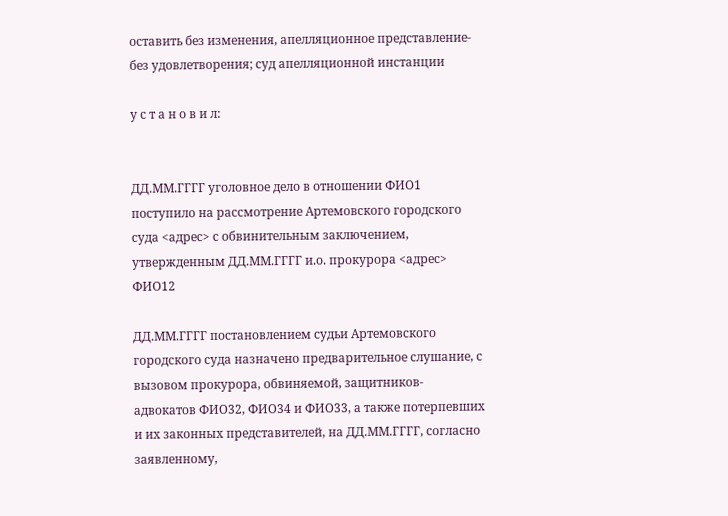оставить без изменения, апелляционное представление- без удовлетворения; суд апелляционной инстанции

у с т а н о в и л:


ДД.ММ.ГГГГ уголовное дело в отношении ФИО1 поступило на рассмотрение Артемовского городского суда <адрес> с обвинительным заключением, утвержденным ДД.ММ.ГГГГ и.о. прокурора <адрес> ФИО12

ДД.ММ.ГГГГ постановлением судьи Артемовского городского суда назначено предварительное слушание, с вызовом прокурора, обвиняемой, защитников- адвокатов ФИО32, ФИО34 и ФИО33, а также потерпевших и их законных представителей, на ДД.ММ.ГГГГ, согласно заявленному,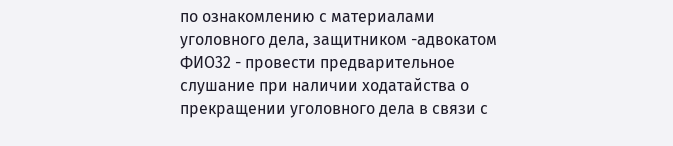по ознакомлению с материалами уголовного дела, защитником -адвокатом ФИО32 - провести предварительное слушание при наличии ходатайства о прекращении уголовного дела в связи с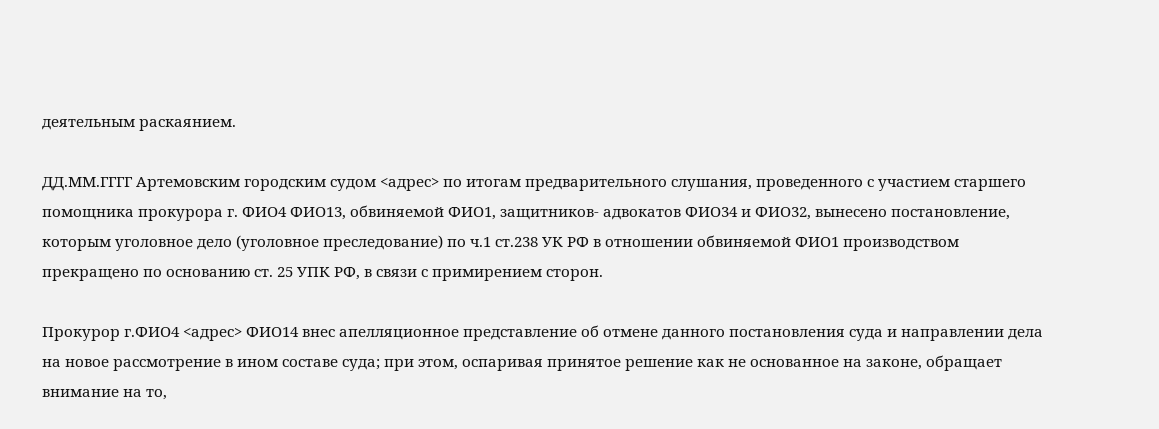деятельным раскаянием.

ДД.ММ.ГГГГ Артемовским городским судом <адрес> по итогам предварительного слушания, проведенного с участием старшего помощника прокурора г. ФИО4 ФИО13, обвиняемой ФИО1, защитников- адвокатов ФИО34 и ФИО32, вынесено постановление, которым уголовное дело (уголовное преследование) по ч.1 ст.238 УК РФ в отношении обвиняемой ФИО1 производством прекращено по основанию ст. 25 УПК РФ, в связи с примирением сторон.

Прокурор г.ФИО4 <адрес> ФИО14 внес апелляционное представление об отмене данного постановления суда и направлении дела на новое рассмотрение в ином составе суда; при этом, оспаривая принятое решение как не основанное на законе, обращает внимание на то,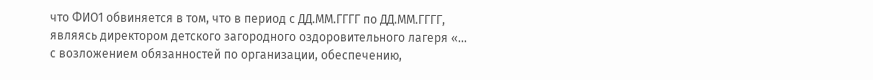что ФИО1 обвиняется в том, что в период с ДД.ММ.ГГГГ по ДД.ММ.ГГГГ, являясь директором детского загородного оздоровительного лагеря «... с возложением обязанностей по организации, обеспечению,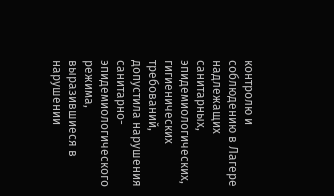контролю и соблюдению в Лагере надлежащих санитарных, эпидемиологических, гигиенических требований, допустила нарушения санитарно-эпидемиологического режима, выразившиеся в нарушении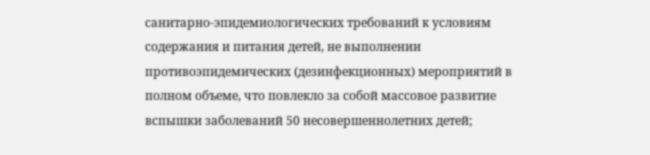санитарно-эпидемиологических требований к условиям содержания и питания детей, не выполнении противоэпидемических (дезинфекционных) мероприятий в полном объеме, что повлекло за собой массовое развитие вспышки заболеваний 50 несовершеннолетних детей;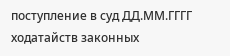поступление в суд ДД.ММ.ГГГГ ходатайств законных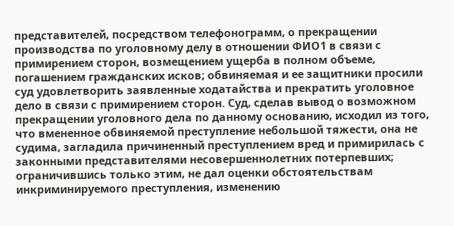представителей, посредством телефонограмм, о прекращении производства по уголовному делу в отношении ФИО1 в связи с примирением сторон, возмещением ущерба в полном объеме, погашением гражданских исков; обвиняемая и ее защитники просили суд удовлетворить заявленные ходатайства и прекратить уголовное дело в связи с примирением сторон. Суд, сделав вывод о возможном прекращении уголовного дела по данному основанию, исходил из того, что вмененное обвиняемой преступление небольшой тяжести, она не судима, загладила причиненный преступлением вред и примирилась с законными представителями несовершеннолетних потерпевших; ограничившись только этим, не дал оценки обстоятельствам инкриминируемого преступления, изменению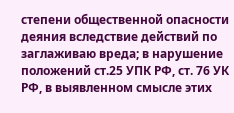степени общественной опасности деяния вследствие действий по заглаживаю вреда; в нарушение положений ст.25 УПК РФ, ст. 76 УК РФ, в выявленном смысле этих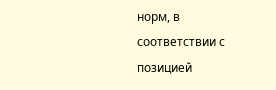норм, в соответствии с позицией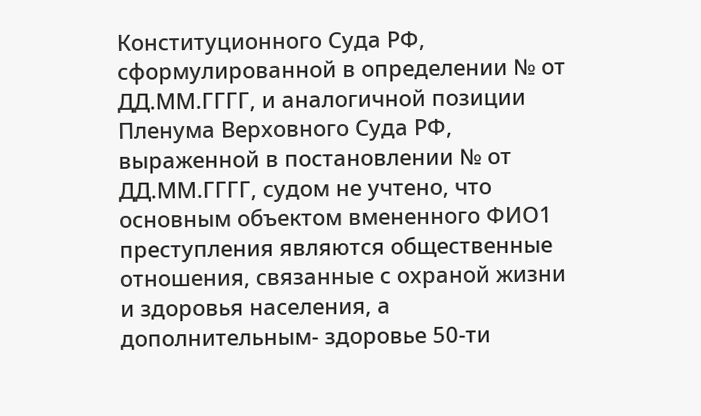Конституционного Суда РФ, сформулированной в определении № от ДД.ММ.ГГГГ, и аналогичной позиции Пленума Верховного Суда РФ, выраженной в постановлении № от ДД.ММ.ГГГГ, судом не учтено, что основным объектом вмененного ФИО1 преступления являются общественные отношения, связанные с охраной жизни и здоровья населения, а дополнительным- здоровье 50-ти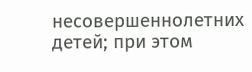несовершеннолетних детей; при этом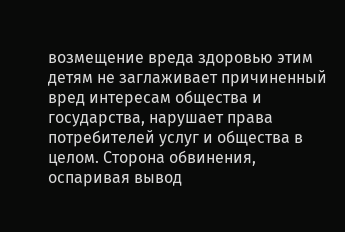возмещение вреда здоровью этим детям не заглаживает причиненный вред интересам общества и государства, нарушает права потребителей услуг и общества в целом. Сторона обвинения, оспаривая вывод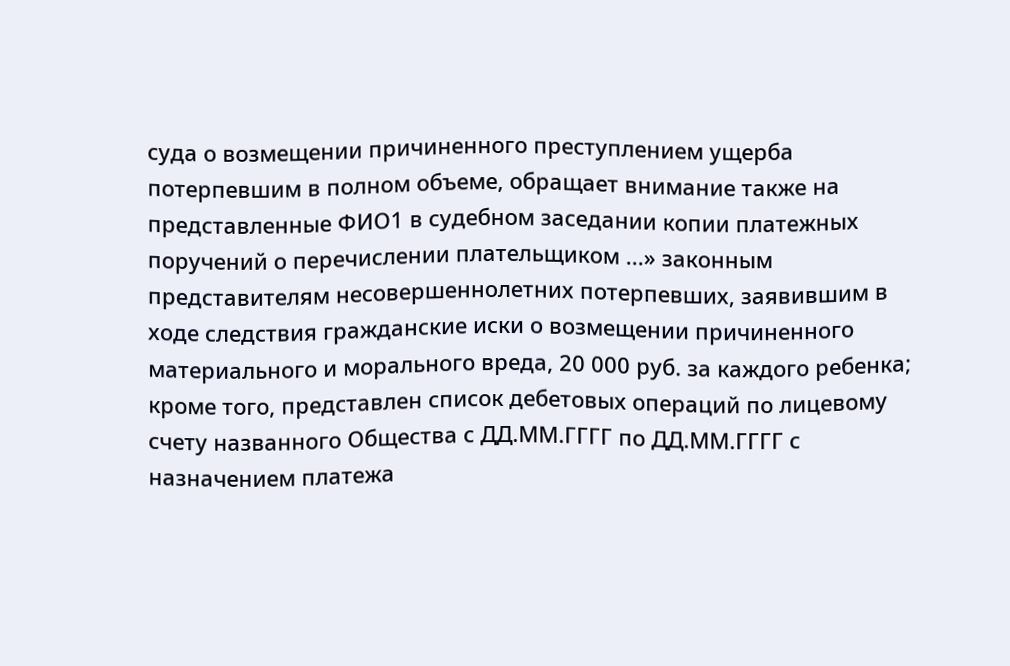суда о возмещении причиненного преступлением ущерба потерпевшим в полном объеме, обращает внимание также на представленные ФИО1 в судебном заседании копии платежных поручений о перечислении плательщиком ...» законным представителям несовершеннолетних потерпевших, заявившим в ходе следствия гражданские иски о возмещении причиненного материального и морального вреда, 20 000 руб. за каждого ребенка; кроме того, представлен список дебетовых операций по лицевому счету названного Общества с ДД.ММ.ГГГГ по ДД.ММ.ГГГГ с назначением платежа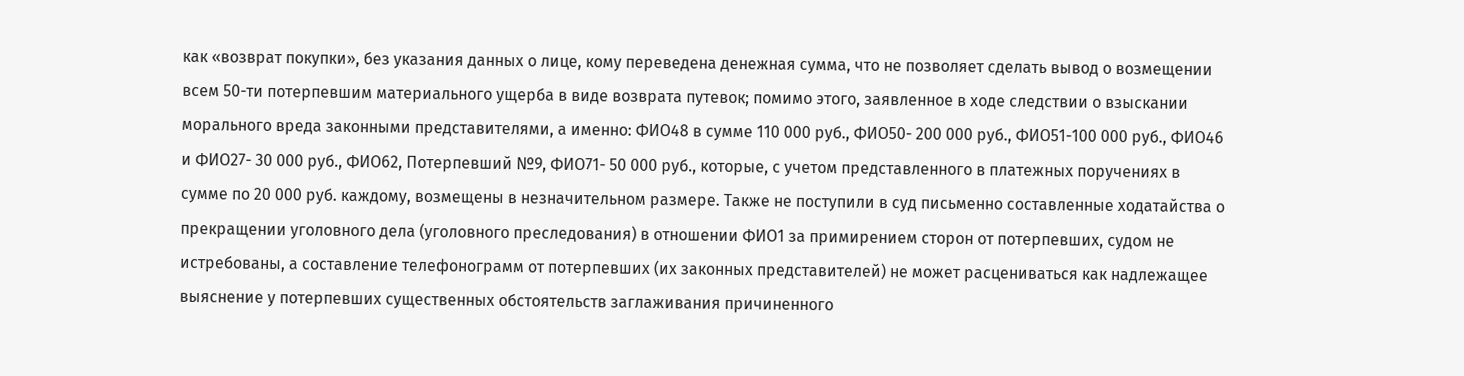как «возврат покупки», без указания данных о лице, кому переведена денежная сумма, что не позволяет сделать вывод о возмещении всем 50-ти потерпевшим материального ущерба в виде возврата путевок; помимо этого, заявленное в ходе следствии о взыскании морального вреда законными представителями, а именно: ФИО48 в сумме 110 000 руб., ФИО50- 200 000 руб., ФИО51-100 000 руб., ФИО46 и ФИО27- 30 000 руб., ФИО62, Потерпевший №9, ФИО71- 50 000 руб., которые, с учетом представленного в платежных поручениях в сумме по 20 000 руб. каждому, возмещены в незначительном размере. Также не поступили в суд письменно составленные ходатайства о прекращении уголовного дела (уголовного преследования) в отношении ФИО1 за примирением сторон от потерпевших, судом не истребованы, а составление телефонограмм от потерпевших (их законных представителей) не может расцениваться как надлежащее выяснение у потерпевших существенных обстоятельств заглаживания причиненного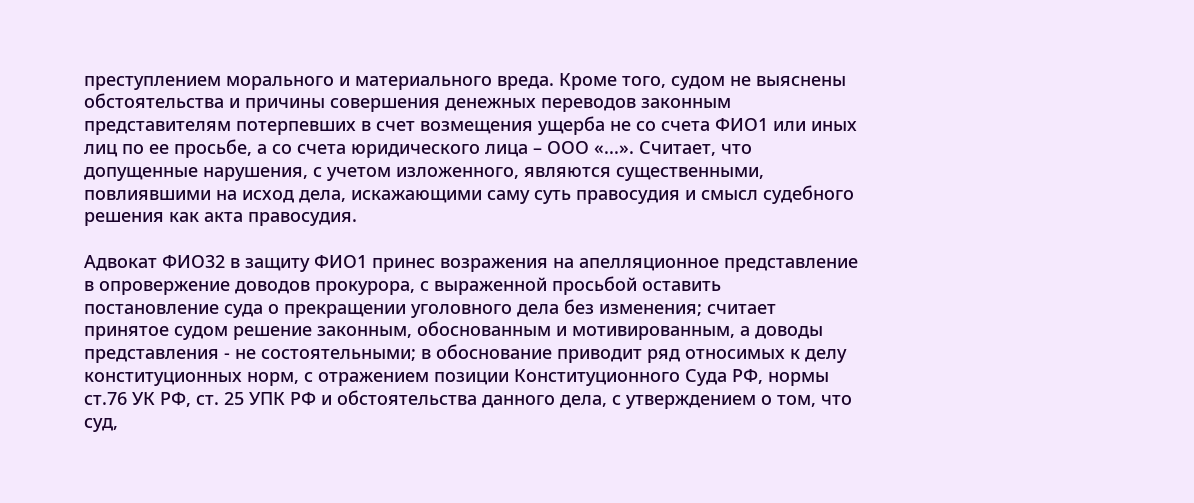преступлением морального и материального вреда. Кроме того, судом не выяснены обстоятельства и причины совершения денежных переводов законным представителям потерпевших в счет возмещения ущерба не со счета ФИО1 или иных лиц по ее просьбе, а со счета юридического лица – ООО «...». Считает, что допущенные нарушения, с учетом изложенного, являются существенными, повлиявшими на исход дела, искажающими саму суть правосудия и смысл судебного решения как акта правосудия.

Адвокат ФИО32 в защиту ФИО1 принес возражения на апелляционное представление в опровержение доводов прокурора, с выраженной просьбой оставить постановление суда о прекращении уголовного дела без изменения; считает принятое судом решение законным, обоснованным и мотивированным, а доводы представления - не состоятельными; в обоснование приводит ряд относимых к делу конституционных норм, с отражением позиции Конституционного Суда РФ, нормы ст.76 УК РФ, ст. 25 УПК РФ и обстоятельства данного дела, с утверждением о том, что суд,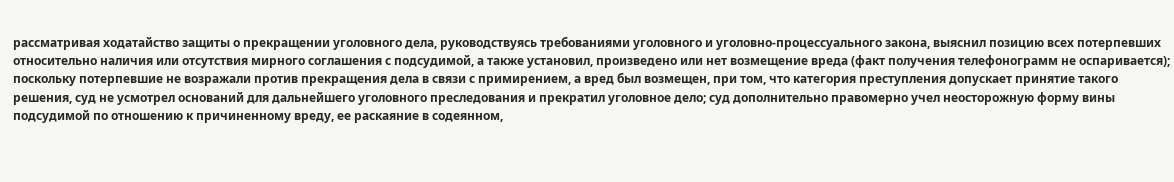рассматривая ходатайство защиты о прекращении уголовного дела, руководствуясь требованиями уголовного и уголовно-процессуального закона, выяснил позицию всех потерпевших относительно наличия или отсутствия мирного соглашения с подсудимой, а также установил, произведено или нет возмещение вреда (факт получения телефонограмм не оспаривается); поскольку потерпевшие не возражали против прекращения дела в связи с примирением, а вред был возмещен, при том, что категория преступления допускает принятие такого решения, суд не усмотрел оснований для дальнейшего уголовного преследования и прекратил уголовное дело; суд дополнительно правомерно учел неосторожную форму вины подсудимой по отношению к причиненному вреду, ее раскаяние в содеянном,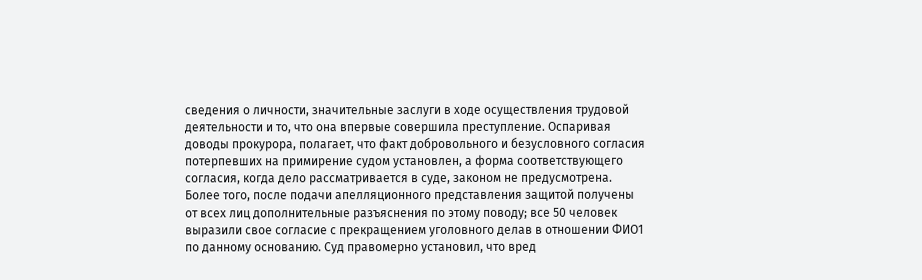сведения о личности, значительные заслуги в ходе осуществления трудовой деятельности и то, что она впервые совершила преступление. Оспаривая доводы прокурора, полагает, что факт добровольного и безусловного согласия потерпевших на примирение судом установлен, а форма соответствующего согласия, когда дело рассматривается в суде, законом не предусмотрена. Более того, после подачи апелляционного представления защитой получены от всех лиц дополнительные разъяснения по этому поводу; все 50 человек выразили свое согласие с прекращением уголовного делав в отношении ФИО1 по данному основанию. Суд правомерно установил, что вред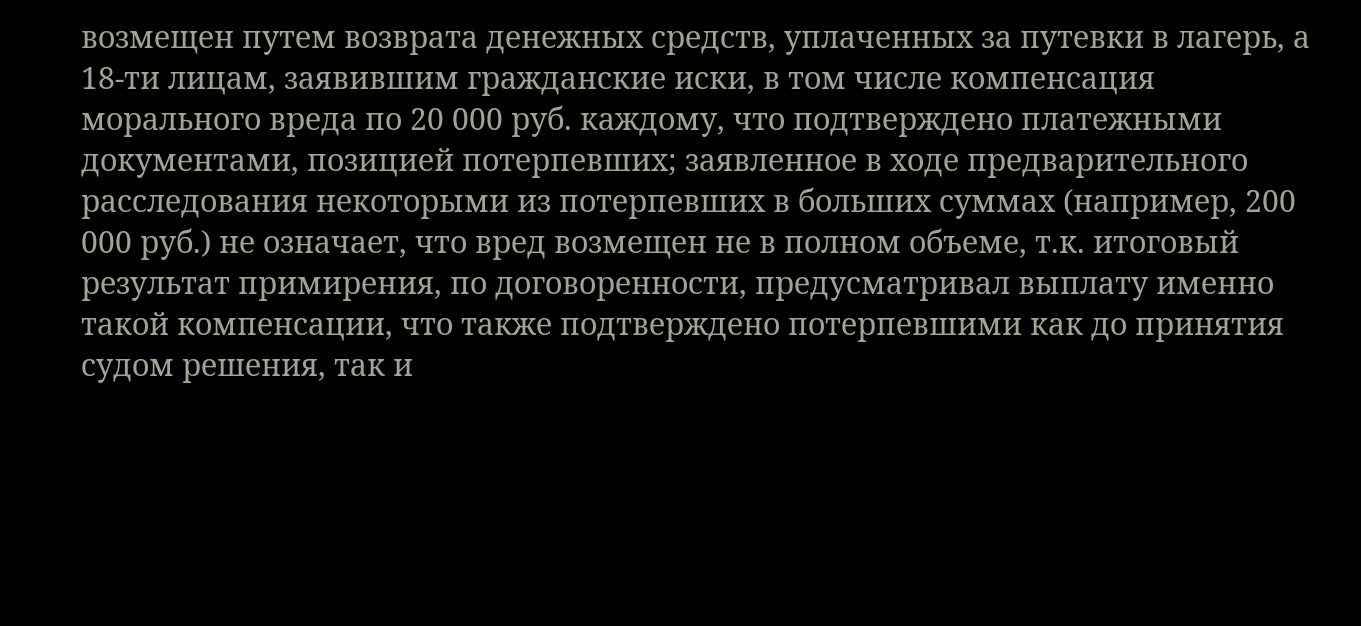возмещен путем возврата денежных средств, уплаченных за путевки в лагерь, а 18-ти лицам, заявившим гражданские иски, в том числе компенсация морального вреда по 20 000 руб. каждому, что подтверждено платежными документами, позицией потерпевших; заявленное в ходе предварительного расследования некоторыми из потерпевших в больших суммах (например, 200 000 руб.) не означает, что вред возмещен не в полном объеме, т.к. итоговый результат примирения, по договоренности, предусматривал выплату именно такой компенсации, что также подтверждено потерпевшими как до принятия судом решения, так и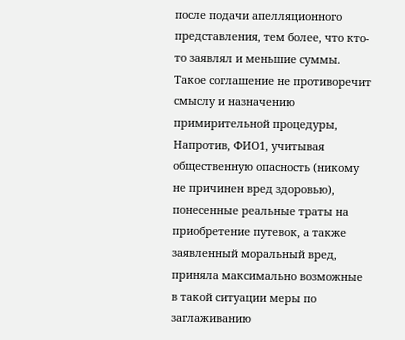после подачи апелляционного представления, тем более, что кто-то заявлял и меньшие суммы. Такое соглашение не противоречит смыслу и назначению примирительной процедуры, Напротив, ФИО1, учитывая общественную опасность (никому не причинен вред здоровью), понесенные реальные траты на приобретение путевок, а также заявленный моральный вред, приняла максимально возможные в такой ситуации меры по заглаживанию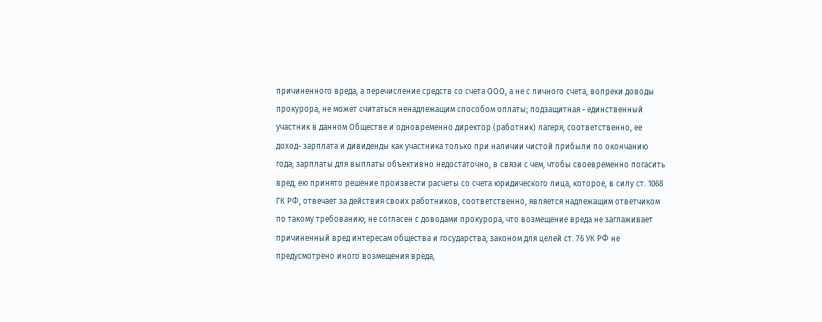причиненного вреда, а перечисление средств со счета ООО, а не с личного счета, вопреки доводы прокурора, не может считаться ненадлежащим способом оплаты; подзащитная - единственный участник в данном Обществе и одновременно директор (работник) лагеря, соответственно, ее доход- зарплата и дивиденды как участника только при наличии чистой прибыли по окончанию года; зарплаты для выплаты объективно недостаточно, в связи с чем, чтобы своевременно погасить вред, ею принято решение произвести расчеты со счета юридического лица, которое, в силу ст. 1068 ГК РФ, отвечает за действия своих работников, соответственно, является надлежащим ответчиком по такому требованию; не согласен с доводами прокурора, что возмещение вреда не заглаживает причиненный вред интересам общества и государства; законом для целей ст. 76 УК РФ не предусмотрено иного возмещения вреда,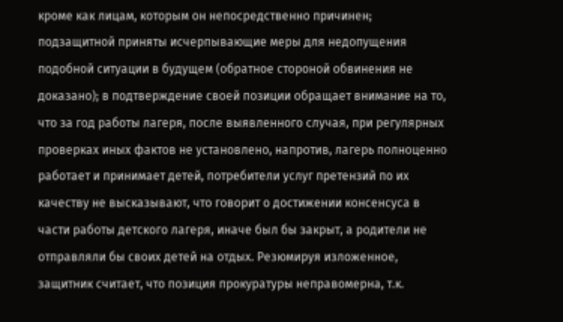кроме как лицам, которым он непосредственно причинен; подзащитной приняты исчерпывающие меры для недопущения подобной ситуации в будущем (обратное стороной обвинения не доказано); в подтверждение своей позиции обращает внимание на то, что за год работы лагеря, после выявленного случая, при регулярных проверках иных фактов не установлено, напротив, лагерь полноценно работает и принимает детей, потребители услуг претензий по их качеству не высказывают, что говорит о достижении консенсуса в части работы детского лагеря, иначе был бы закрыт, а родители не отправляли бы своих детей на отдых. Резюмируя изложенное, защитник считает, что позиция прокуратуры неправомерна, т.к.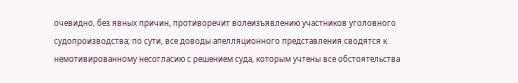очевидно, без явных причин, противоречит волеизъявлению участников уголовного судопроизводства; по сути, все доводы апелляционного представления сводятся к немотивированному несогласию с решением суда, которым учтены все обстоятельства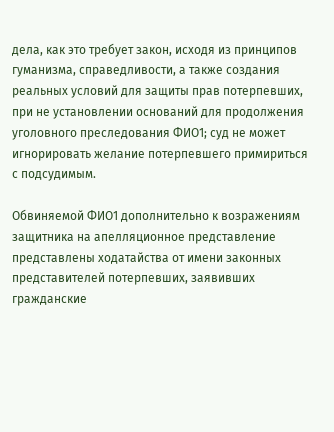дела, как это требует закон, исходя из принципов гуманизма, справедливости, а также создания реальных условий для защиты прав потерпевших, при не установлении оснований для продолжения уголовного преследования ФИО1; суд не может игнорировать желание потерпевшего примириться с подсудимым.

Обвиняемой ФИО1 дополнительно к возражениям защитника на апелляционное представление представлены ходатайства от имени законных представителей потерпевших, заявивших гражданские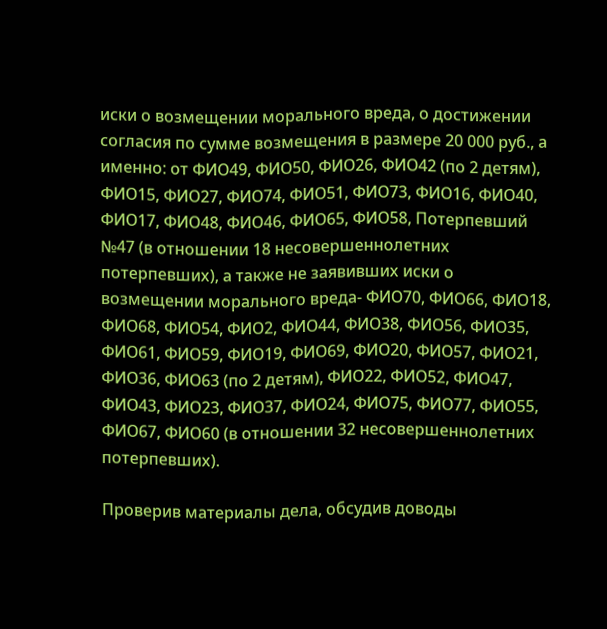иски о возмещении морального вреда, о достижении согласия по сумме возмещения в размере 20 000 руб., а именно: от ФИО49, ФИО50, ФИО26, ФИО42 (по 2 детям), ФИО15, ФИО27, ФИО74, ФИО51, ФИО73, ФИО16, ФИО40, ФИО17, ФИО48, ФИО46, ФИО65, ФИО58, Потерпевший №47 (в отношении 18 несовершеннолетних потерпевших), а также не заявивших иски о возмещении морального вреда- ФИО70, ФИО66, ФИО18, ФИО68, ФИО54, ФИО2, ФИО44, ФИО38, ФИО56, ФИО35, ФИО61, ФИО59, ФИО19, ФИО69, ФИО20, ФИО57, ФИО21, ФИО36, ФИО63 (по 2 детям), ФИО22, ФИО52, ФИО47, ФИО43, ФИО23, ФИО37, ФИО24, ФИО75, ФИО77, ФИО55, ФИО67, ФИО60 (в отношении 32 несовершеннолетних потерпевших).

Проверив материалы дела, обсудив доводы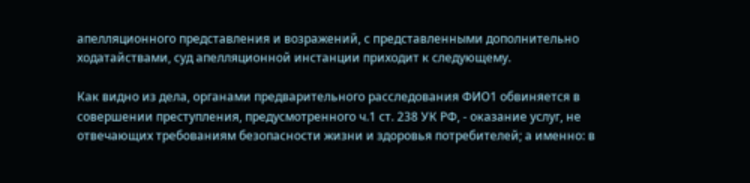апелляционного представления и возражений, с представленными дополнительно ходатайствами, суд апелляционной инстанции приходит к следующему.

Как видно из дела, органами предварительного расследования ФИО1 обвиняется в совершении преступления, предусмотренного ч.1 ст. 238 УК РФ, - оказание услуг, не отвечающих требованиям безопасности жизни и здоровья потребителей; а именно: в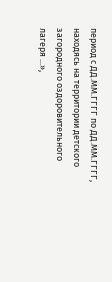период с ДД.ММ.ГГГГ по ДД.ММ.ГГГГ, находясь на территории детского загородного оздоровительного лагеря ...»,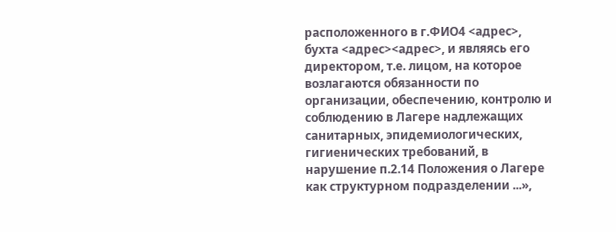расположенного в г.ФИО4 <адрес>, бухта <адрес><адрес>, и являясь его директором, т.е. лицом, на которое возлагаются обязанности по организации, обеспечению, контролю и соблюдению в Лагере надлежащих санитарных, эпидемиологических, гигиенических требований, в нарушение п.2.14 Положения о Лагере как структурном подразделении ...»,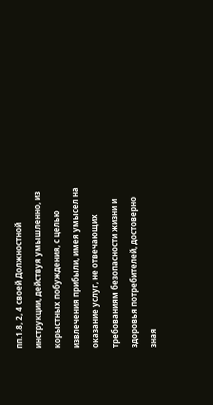пп.1.8, 2, 4 своей Должностной инструкции, действуя умышленно, из корыстных побуждения, с целью извлечения прибыли, имея умысел на оказание услуг, не отвечающих требованиям безопасности жизни и здоровья потребителей, достоверно зная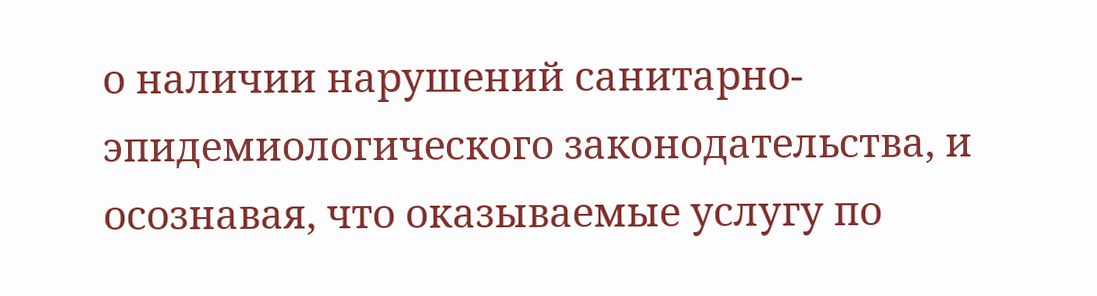о наличии нарушений санитарно-эпидемиологического законодательства, и осознавая, что оказываемые услугу по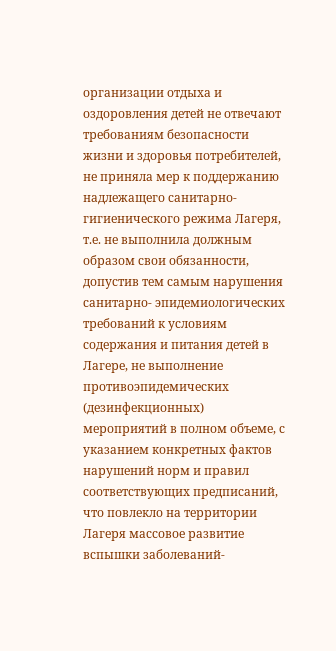организации отдыха и оздоровления детей не отвечают требованиям безопасности жизни и здоровья потребителей, не приняла мер к поддержанию надлежащего санитарно-гигиенического режима Лагеря, т.е. не выполнила должным образом свои обязанности, допустив тем самым нарушения санитарно- эпидемиологических требований к условиям содержания и питания детей в Лагере, не выполнение противоэпидемических (дезинфекционных) мероприятий в полном объеме, с указанием конкретных фактов нарушений норм и правил соответствующих предписаний, что повлекло на территории Лагеря массовое развитие вспышки заболеваний-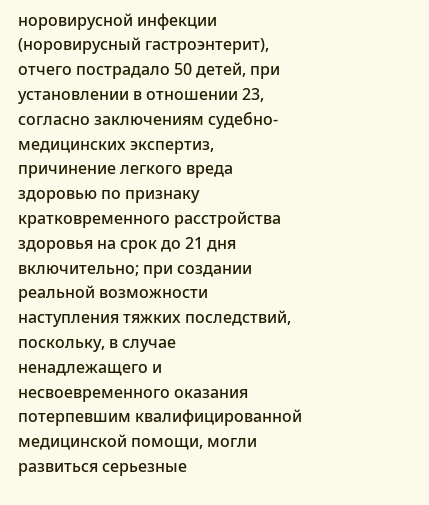норовирусной инфекции (норовирусный гастроэнтерит), отчего пострадало 50 детей, при установлении в отношении 23, согласно заключениям судебно-медицинских экспертиз, причинение легкого вреда здоровью по признаку кратковременного расстройства здоровья на срок до 21 дня включительно; при создании реальной возможности наступления тяжких последствий, поскольку, в случае ненадлежащего и несвоевременного оказания потерпевшим квалифицированной медицинской помощи, могли развиться серьезные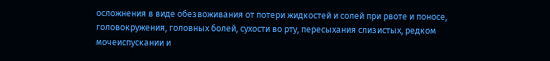осложнения в виде обезвоживания от потери жидкостей и солей при рвоте и поносе, головокружения, головных болей, сухости во рту, пересыхания слизистых, редком мочеиспускании и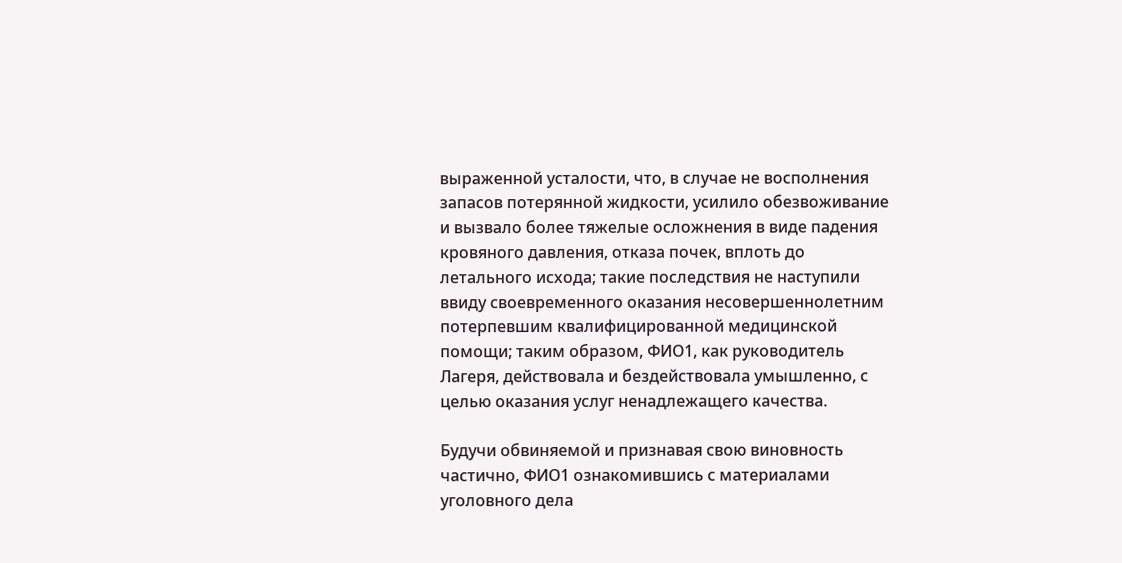выраженной усталости, что, в случае не восполнения запасов потерянной жидкости, усилило обезвоживание и вызвало более тяжелые осложнения в виде падения кровяного давления, отказа почек, вплоть до летального исхода; такие последствия не наступили ввиду своевременного оказания несовершеннолетним потерпевшим квалифицированной медицинской помощи; таким образом, ФИО1, как руководитель Лагеря, действовала и бездействовала умышленно, с целью оказания услуг ненадлежащего качества.

Будучи обвиняемой и признавая свою виновность частично, ФИО1 ознакомившись с материалами уголовного дела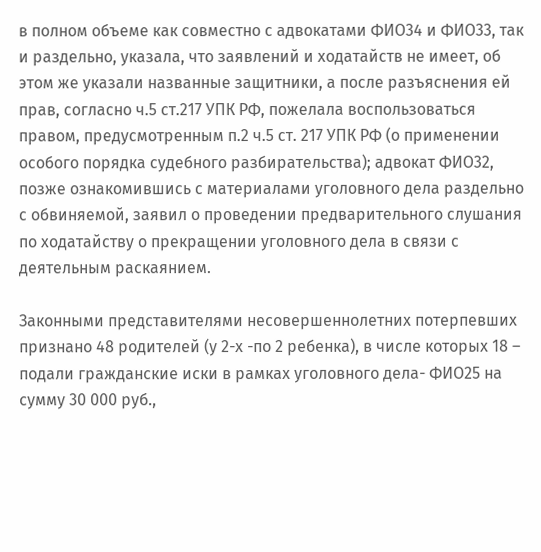в полном объеме как совместно с адвокатами ФИО34 и ФИО33, так и раздельно, указала, что заявлений и ходатайств не имеет, об этом же указали названные защитники, а после разъяснения ей прав, согласно ч.5 ст.217 УПК РФ, пожелала воспользоваться правом, предусмотренным п.2 ч.5 ст. 217 УПК РФ (о применении особого порядка судебного разбирательства); адвокат ФИО32, позже ознакомившись с материалами уголовного дела раздельно с обвиняемой, заявил о проведении предварительного слушания по ходатайству о прекращении уголовного дела в связи с деятельным раскаянием.

Законными представителями несовершеннолетних потерпевших признано 48 родителей (у 2-х -по 2 ребенка), в числе которых 18 – подали гражданские иски в рамках уголовного дела- ФИО25 на сумму 30 000 руб.,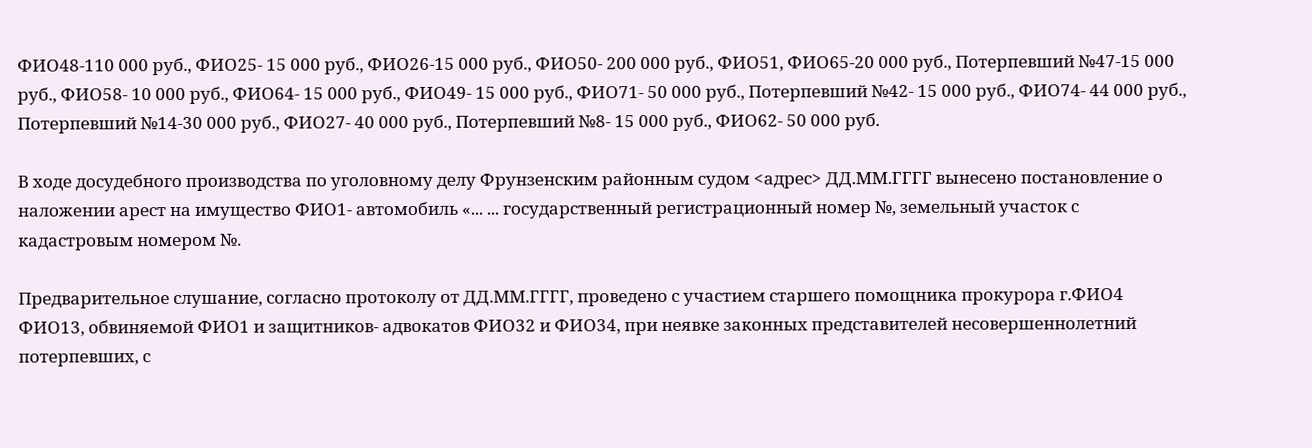ФИО48-110 000 руб., ФИО25- 15 000 руб., ФИО26-15 000 руб., ФИО50- 200 000 руб., ФИО51, ФИО65-20 000 руб., Потерпевший №47-15 000 руб., ФИО58- 10 000 руб., ФИО64- 15 000 руб., ФИО49- 15 000 руб., ФИО71- 50 000 руб., Потерпевший №42- 15 000 руб., ФИО74- 44 000 руб., Потерпевший №14-30 000 руб., ФИО27- 40 000 руб., Потерпевший №8- 15 000 руб., ФИО62- 50 000 руб.

В ходе досудебного производства по уголовному делу Фрунзенским районным судом <адрес> ДД.ММ.ГГГГ вынесено постановление о наложении арест на имущество ФИО1- автомобиль «... ... государственный регистрационный номер №, земельный участок с кадастровым номером №.

Предварительное слушание, согласно протоколу от ДД.ММ.ГГГГ, проведено с участием старшего помощника прокурора г.ФИО4 ФИО13, обвиняемой ФИО1 и защитников- адвокатов ФИО32 и ФИО34, при неявке законных представителей несовершеннолетний потерпевших, с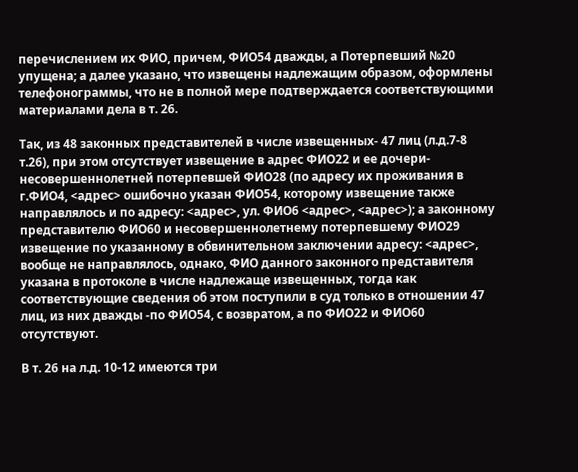перечислением их ФИО, причем, ФИО54 дважды, а Потерпевший №20 упущена; а далее указано, что извещены надлежащим образом, оформлены телефонограммы, что не в полной мере подтверждается соответствующими материалами дела в т. 26.

Так, из 48 законных представителей в числе извещенных- 47 лиц (л.д.7-8 т.26), при этом отсутствует извещение в адрес ФИО22 и ее дочери- несовершеннолетней потерпевшей ФИО28 (по адресу их проживания в г.ФИО4, <адрес> ошибочно указан ФИО54, которому извещение также направлялось и по адресу: <адрес>, ул. ФИО6 <адрес>, <адрес>); а законному представителю ФИО60 и несовершеннолетнему потерпевшему ФИО29 извещение по указанному в обвинительном заключении адресу: <адрес>, вообще не направлялось, однако, ФИО данного законного представителя указана в протоколе в числе надлежаще извещенных, тогда как соответствующие сведения об этом поступили в суд только в отношении 47 лиц, из них дважды -по ФИО54, с возвратом, а по ФИО22 и ФИО60 отсутствуют.

В т. 26 на л.д. 10-12 имеются три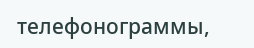телефонограммы,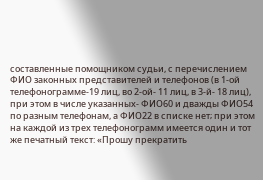составленные помощником судьи, с перечислением ФИО законных представителей и телефонов (в 1-ой телефонограмме-19 лиц, во 2-ой- 11 лиц, в 3-й- 18 лиц), при этом в числе указанных- ФИО60 и дважды ФИО54 по разным телефонам, а ФИО22 в списке нет; при этом на каждой из трех телефонограмм имеется один и тот же печатный текст: «Прошу прекратить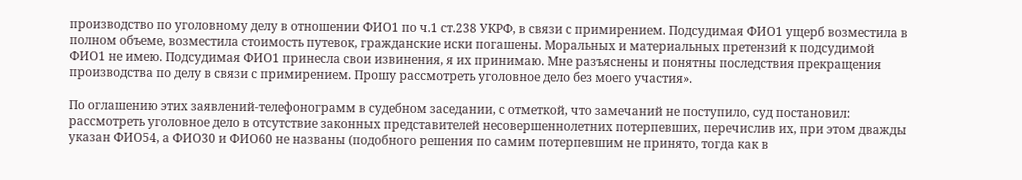производство по уголовному делу в отношении ФИО1 по ч.1 ст.238 УКРФ, в связи с примирением. Подсудимая ФИО1 ущерб возместила в полном объеме, возместила стоимость путевок, гражданские иски погашены. Моральных и материальных претензий к подсудимой ФИО1 не имею. Подсудимая ФИО1 принесла свои извинения, я их принимаю. Мне разъяснены и понятны последствия прекращения производства по делу в связи с примирением. Прошу рассмотреть уголовное дело без моего участия».

По оглашению этих заявлений-телефонограмм в судебном заседании, с отметкой, что замечаний не поступило, суд постановил: рассмотреть уголовное дело в отсутствие законных представителей несовершеннолетних потерпевших, перечислив их, при этом дважды указан ФИО54, а ФИО30 и ФИО60 не названы (подобного решения по самим потерпевшим не принято, тогда как в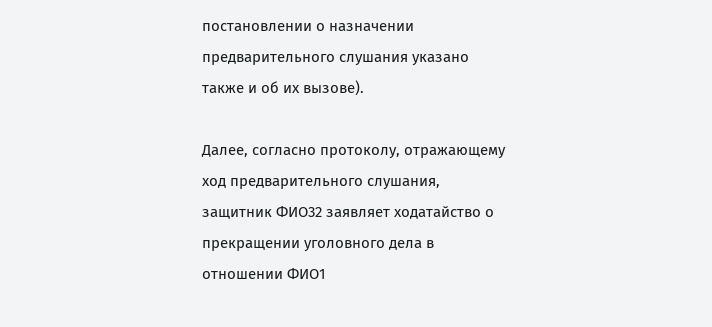постановлении о назначении предварительного слушания указано также и об их вызове).

Далее, согласно протоколу, отражающему ход предварительного слушания, защитник ФИО32 заявляет ходатайство о прекращении уголовного дела в отношении ФИО1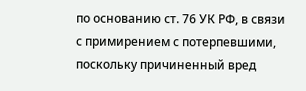по основанию ст. 76 УК РФ, в связи с примирением с потерпевшими, поскольку причиненный вред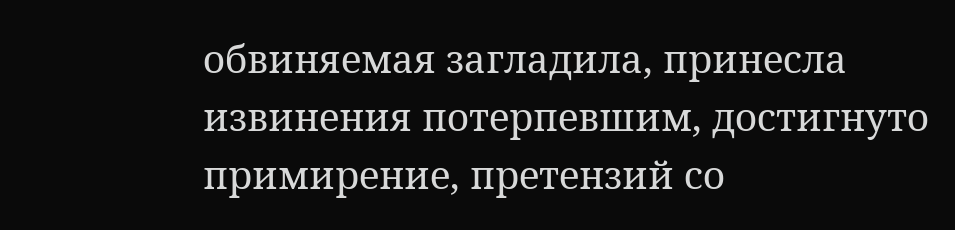обвиняемая загладила, принесла извинения потерпевшим, достигнуто примирение, претензий со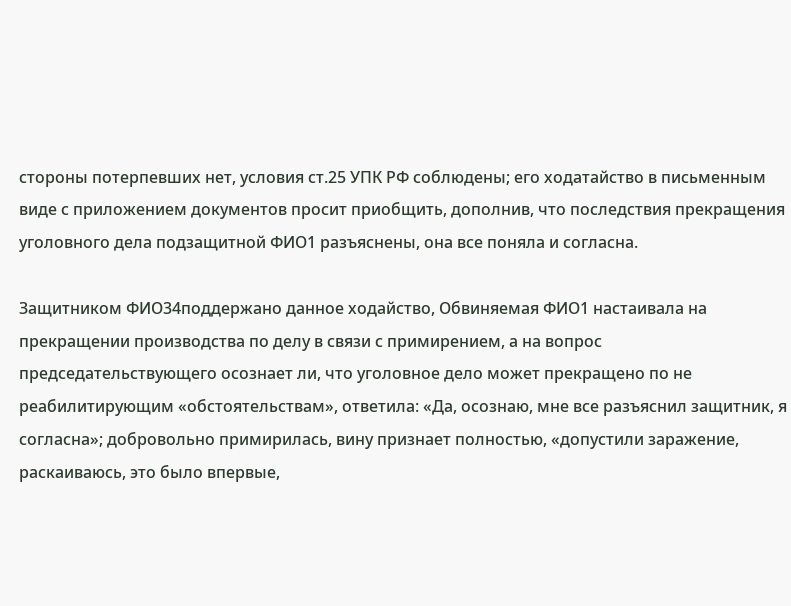стороны потерпевших нет, условия ст.25 УПК РФ соблюдены; его ходатайство в письменным виде с приложением документов просит приобщить, дополнив, что последствия прекращения уголовного дела подзащитной ФИО1 разъяснены, она все поняла и согласна.

Защитником ФИО34поддержано данное ходайство, Обвиняемая ФИО1 настаивала на прекращении производства по делу в связи с примирением, а на вопрос председательствующего осознает ли, что уголовное дело может прекращено по не реабилитирующим «обстоятельствам», ответила: «Да, осознаю, мне все разъяснил защитник, я согласна»; добровольно примирилась, вину признает полностью, «допустили заражение, раскаиваюсь, это было впервые,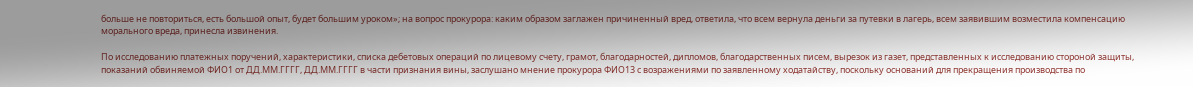больше не повториться, есть большой опыт, будет большим уроком»; на вопрос прокурора: каким образом заглажен причиненный вред, ответила, что всем вернула деньги за путевки в лагерь, всем заявившим возместила компенсацию морального вреда, принесла извинения.

По исследованию платежных поручений, характеристики, списка дебетовых операций по лицевому счету, грамот, благодарностей, дипломов, благодарственных писем, вырезок из газет, представленных к исследованию стороной защиты, показаний обвиняемой ФИО1 от ДД.ММ.ГГГГ, ДД.ММ.ГГГГ в части признания вины, заслушано мнение прокурора ФИО13 с возражениями по заявленному ходатайству, поскольку оснований для прекращения производства по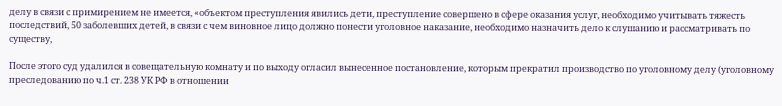делу в связи с примирением не имеется, «объектом преступления явились дети, преступление совершено в сфере оказания услуг, необходимо учитывать тяжесть последствий, 50 заболевших детей, в связи с чем виновное лицо должно понести уголовное наказание, необходимо назначить дело к слушанию и рассматривать по существу,

После этого суд удалился в совещательную комнату и по выходу огласил вынесенное постановление, которым прекратил производство по уголовному делу (уголовному преследованию по ч.1 ст. 238 УК РФ в отношении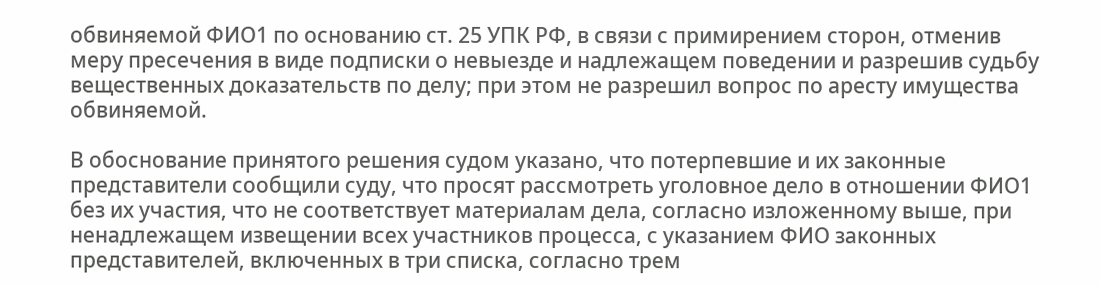обвиняемой ФИО1 по основанию ст. 25 УПК РФ, в связи с примирением сторон, отменив меру пресечения в виде подписки о невыезде и надлежащем поведении и разрешив судьбу вещественных доказательств по делу; при этом не разрешил вопрос по аресту имущества обвиняемой.

В обоснование принятого решения судом указано, что потерпевшие и их законные представители сообщили суду, что просят рассмотреть уголовное дело в отношении ФИО1 без их участия, что не соответствует материалам дела, согласно изложенному выше, при ненадлежащем извещении всех участников процесса, с указанием ФИО законных представителей, включенных в три списка, согласно трем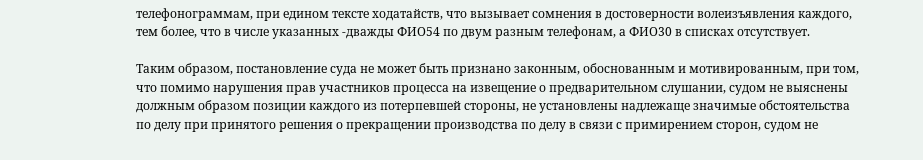телефонограммам, при едином тексте ходатайств, что вызывает сомнения в достоверности волеизъявления каждого, тем более, что в числе указанных -дважды ФИО54 по двум разным телефонам, а ФИО30 в списках отсутствует.

Таким образом, постановление суда не может быть признано законным, обоснованным и мотивированным, при том, что помимо нарушения прав участников процесса на извещение о предварительном слушании, судом не выяснены должным образом позиции каждого из потерпевшей стороны, не установлены надлежаще значимые обстоятельства по делу при принятого решения о прекращении производства по делу в связи с примирением сторон, судом не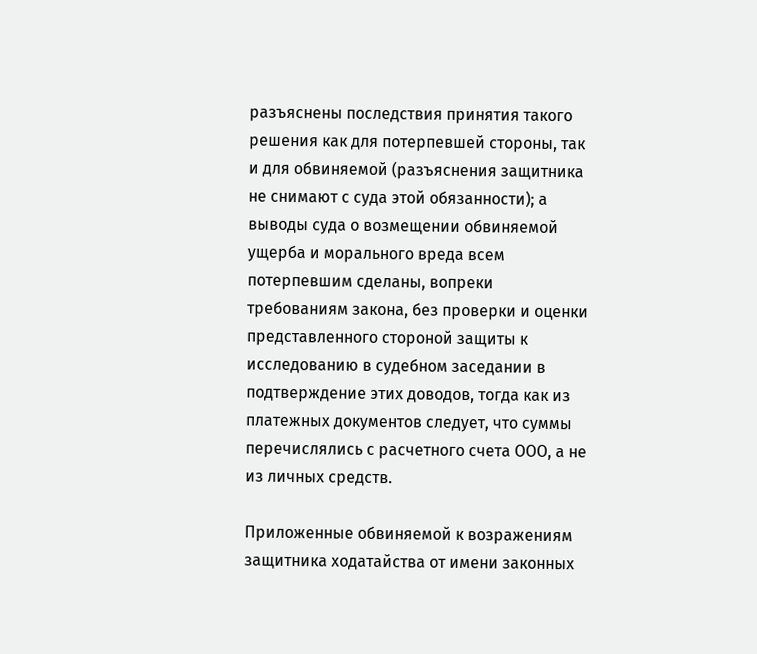разъяснены последствия принятия такого решения как для потерпевшей стороны, так и для обвиняемой (разъяснения защитника не снимают с суда этой обязанности); а выводы суда о возмещении обвиняемой ущерба и морального вреда всем потерпевшим сделаны, вопреки требованиям закона, без проверки и оценки представленного стороной защиты к исследованию в судебном заседании в подтверждение этих доводов, тогда как из платежных документов следует, что суммы перечислялись с расчетного счета ООО, а не из личных средств.

Приложенные обвиняемой к возражениям защитника ходатайства от имени законных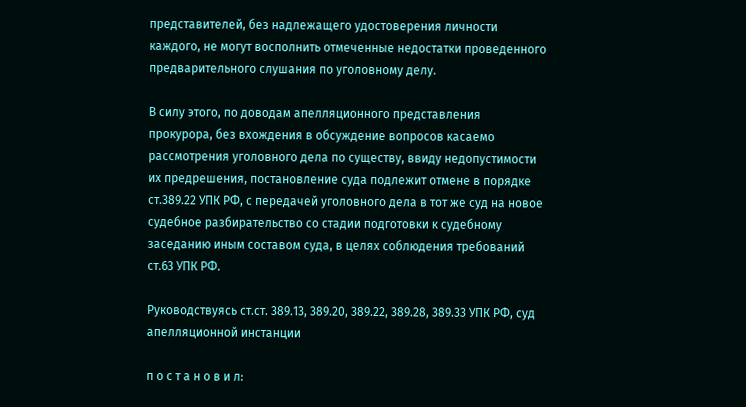представителей, без надлежащего удостоверения личности каждого, не могут восполнить отмеченные недостатки проведенного предварительного слушания по уголовному делу.

В силу этого, по доводам апелляционного представления прокурора, без вхождения в обсуждение вопросов касаемо рассмотрения уголовного дела по существу, ввиду недопустимости их предрешения, постановление суда подлежит отмене в порядке ст.389.22 УПК РФ, с передачей уголовного дела в тот же суд на новое судебное разбирательство со стадии подготовки к судебному заседанию иным составом суда, в целях соблюдения требований ст.63 УПК РФ.

Руководствуясь ст.ст. 389.13, 389.20, 389.22, 389.28, 389.33 УПК РФ, суд апелляционной инстанции

п о с т а н о в и л: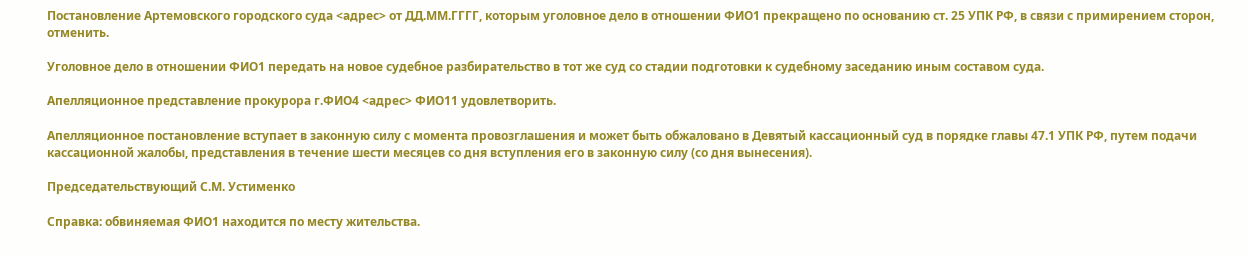Постановление Артемовского городского суда <адрес> от ДД.ММ.ГГГГ, которым уголовное дело в отношении ФИО1 прекращено по основанию ст. 25 УПК РФ, в связи с примирением сторон, отменить.

Уголовное дело в отношении ФИО1 передать на новое судебное разбирательство в тот же суд со стадии подготовки к судебному заседанию иным составом суда.

Апелляционное представление прокурора г.ФИО4 <адрес> ФИО11 удовлетворить.

Апелляционное постановление вступает в законную силу с момента провозглашения и может быть обжаловано в Девятый кассационный суд в порядке главы 47.1 УПК РФ, путем подачи кассационной жалобы, представления в течение шести месяцев со дня вступления его в законную силу (со дня вынесения).

Председательствующий С.М. Устименко

Справка: обвиняемая ФИО1 находится по месту жительства.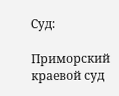Суд:

Приморский краевой суд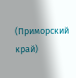(Приморский край)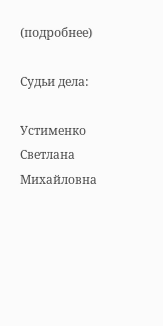(подробнее)

Судьи дела:

Устименко Светлана Михайловна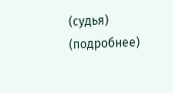(судья) (подробнее)